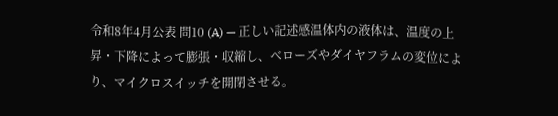令和8年4月公表 問10 (A) — 正しい記述感温体内の液体は、温度の上昇・下降によって膨張・収縮し、ベローズやダイヤフラムの変位により、マイクロスイッチを開閉させる。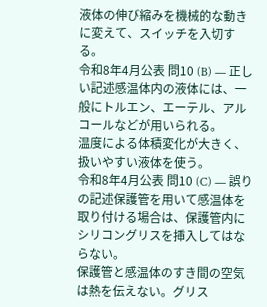液体の伸び縮みを機械的な動きに変えて、スイッチを入切する。
令和8年4月公表 問10 (B) — 正しい記述感温体内の液体には、一般にトルエン、エーテル、アルコールなどが用いられる。
温度による体積変化が大きく、扱いやすい液体を使う。
令和8年4月公表 問10 (C) — 誤りの記述保護管を用いて感温体を取り付ける場合は、保護管内にシリコングリスを挿入してはならない。
保護管と感温体のすき間の空気は熱を伝えない。グリス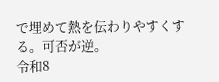で埋めて熱を伝わりやすくする。可否が逆。
令和8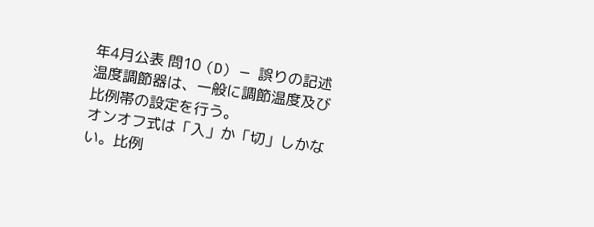年4月公表 問10 (D) — 誤りの記述温度調節器は、一般に調節温度及び比例帯の設定を行う。
オンオフ式は「入」か「切」しかない。比例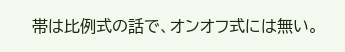帯は比例式の話で、オンオフ式には無い。